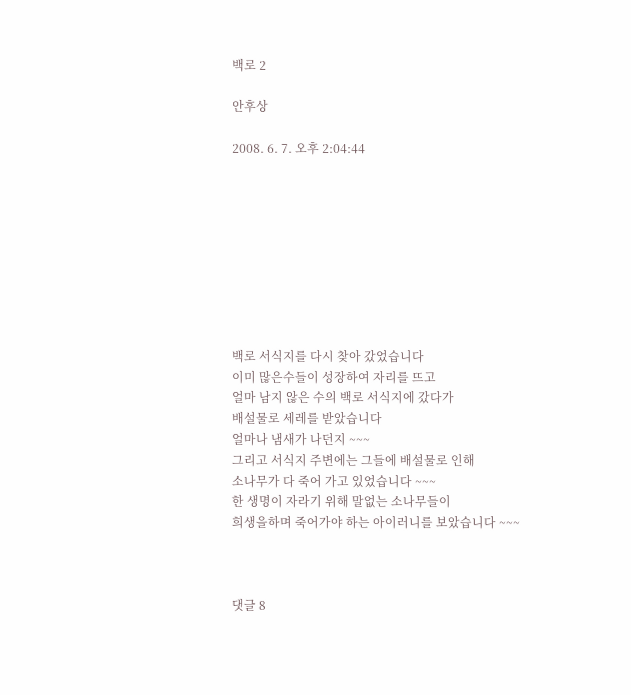백로 2

안후상

2008. 6. 7. 오후 2:04:44









백로 서식지를 다시 찾아 갔었습니다
이미 많은수들이 성장하여 자리를 뜨고
얼마 남지 않은 수의 백로 서식지에 갔다가
배설물로 세레를 받았습니다
얼마나 냄새가 나던지 ~~~
그리고 서식지 주변에는 그들에 배설물로 인해
소나무가 다 죽어 가고 있었습니다 ~~~
한 생명이 자라기 위해 말없는 소나무들이
희생을하며 죽어가야 하는 아이러니를 보았습니다 ~~~



댓글 8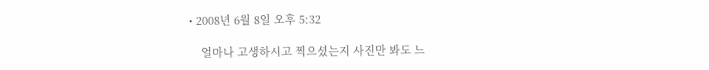• 2008년 6월 8일 오후 5:32

    얼마나 고생하시고 찍으셨는지 사진만 봐도 느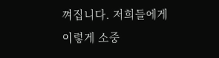껴집니다. 저희들에게 이렇게 소중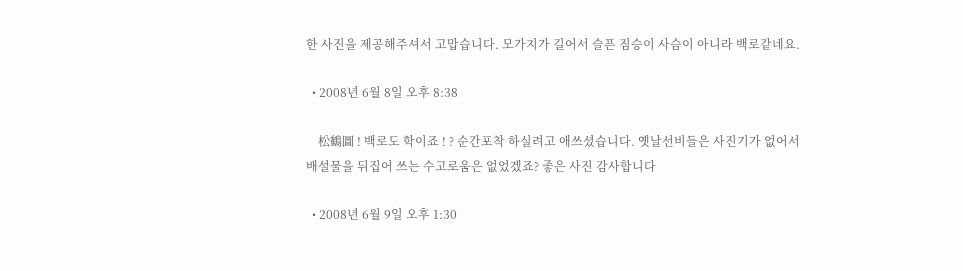한 사진을 제공해주셔서 고맙습니다. 모가지가 길어서 슬픈 짐승이 사슴이 아니라 백로같네요.

  • 2008년 6월 8일 오후 8:38

    松鶴圖 ! 백로도 학이죠 ! ? 순간포착 하실려고 애쓰셨습니다. 옛날선비들은 사진기가 없어서 배설물을 뒤집어 쓰는 수고로움은 없었겠죠? 좋은 사진 감사합니다

  • 2008년 6월 9일 오후 1:30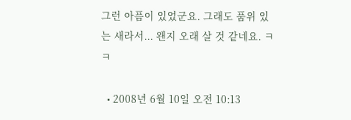그런 아픔이 있었군요. 그래도 품위 있는 새라서... 왠지 오래 살 것 같네요. ㅋㅋ

  • 2008년 6월 10일 오전 10:13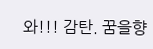와!!! 감탄. 꿈을향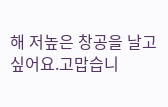해 저높은 창공을 날고싶어요.고맙습니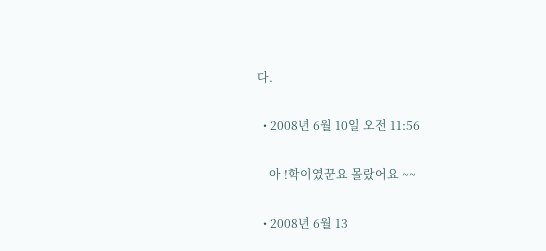다.

  • 2008년 6월 10일 오전 11:56

    아 !학이였꾼요 몰랐어요 ~~

  • 2008년 6월 13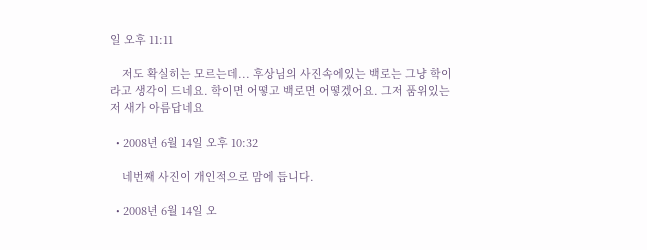일 오후 11:11

    저도 확실히는 모르는데... 후상님의 사진속에있는 백로는 그냥 학이라고 생각이 드네요. 학이면 어떻고 백로면 어떻겠어요. 그저 품위있는 저 새가 아름답네요

  • 2008년 6월 14일 오후 10:32

    네번째 사진이 개인적으로 맘에 듭니다.

  • 2008년 6월 14일 오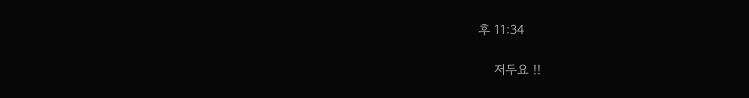후 11:34

    저두요 !!